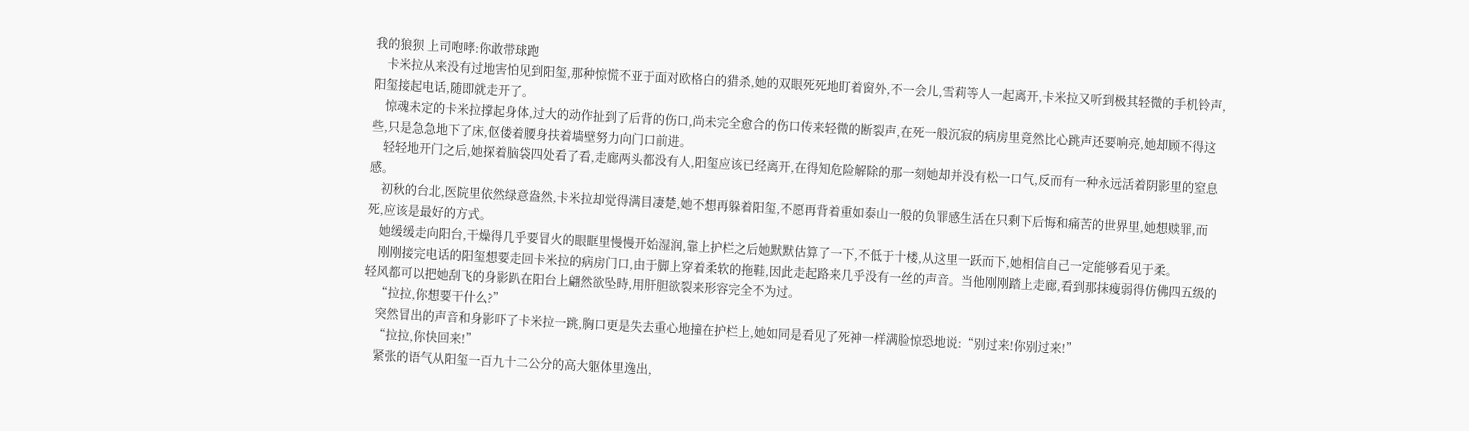我的狼狈 上司咆哮:你敢带球跑
    卡米拉从来没有过地害怕见到阳玺,那种惊慌不亚于面对欧格白的猎杀,她的双眼死死地盯着窗外,不一会儿,雪莉等人一起离开,卡米拉又听到极其轻微的手机铃声,阳玺接起电话,随即就走开了。
    惊魂未定的卡米拉撑起身体,过大的动作扯到了后背的伤口,尚未完全愈合的伤口传来轻微的断裂声,在死一般沉寂的病房里竟然比心跳声还要响亮,她却顾不得这些,只是急急地下了床,伛偻着腰身扶着墙壁努力向门口前进。
    轻轻地开门之后,她探着脑袋四处看了看,走廊两头都没有人,阳玺应该已经离开,在得知危险解除的那一刻她却并没有松一口气,反而有一种永远活着阴影里的窒息感。
    初秋的台北,医院里依然绿意盎然,卡米拉却觉得满目凄楚,她不想再躲着阳玺,不愿再背着重如泰山一般的负罪感生活在只剩下后悔和痛苦的世界里,她想赎罪,而死,应该是最好的方式。
    她缓缓走向阳台,干燥得几乎要冒火的眼眶里慢慢开始湿润,靠上护栏之后她默默估算了一下,不低于十楼,从这里一跃而下,她相信自己一定能够看见于柔。
    刚刚接完电话的阳玺想要走回卡米拉的病房门口,由于脚上穿着柔软的拖鞋,因此走起路来几乎没有一丝的声音。当他刚刚踏上走廊,看到那抹瘦弱得仿佛四五级的轻风都可以把她刮飞的身影趴在阳台上翩然欲坠時,用肝胆欲裂来形容完全不为过。
    “拉拉,你想要干什么?”
    突然冒出的声音和身影吓了卡米拉一跳,胸口更是失去重心地撞在护栏上,她如同是看见了死神一样满脸惊恐地说:“别过来!你别过来!”
    “拉拉,你快回来!”
    紧张的语气从阳玺一百九十二公分的高大躯体里逸出,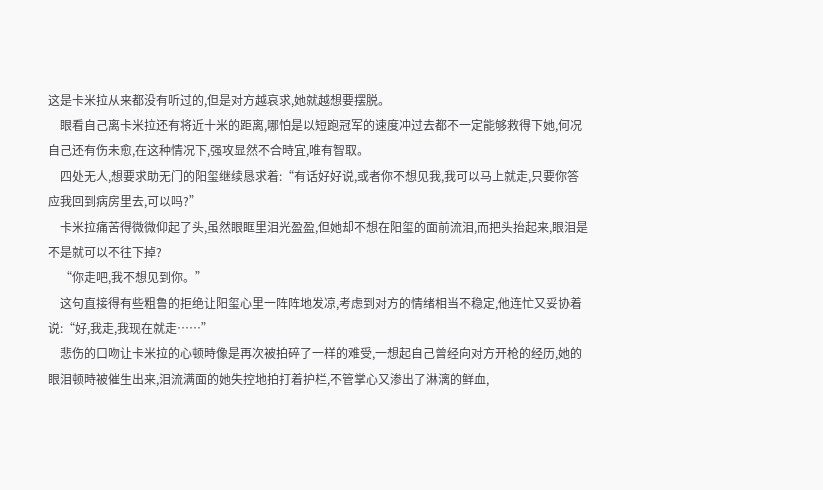这是卡米拉从来都没有听过的,但是对方越哀求,她就越想要摆脱。
    眼看自己离卡米拉还有将近十米的距离,哪怕是以短跑冠军的速度冲过去都不一定能够救得下她,何况自己还有伤未愈,在这种情况下,强攻显然不合時宜,唯有智取。
    四处无人,想要求助无门的阳玺继续恳求着:“有话好好说,或者你不想见我,我可以马上就走,只要你答应我回到病房里去,可以吗?”
    卡米拉痛苦得微微仰起了头,虽然眼眶里泪光盈盈,但她却不想在阳玺的面前流泪,而把头抬起来,眼泪是不是就可以不往下掉?
    “你走吧,我不想见到你。”
    这句直接得有些粗鲁的拒绝让阳玺心里一阵阵地发凉,考虑到对方的情绪相当不稳定,他连忙又妥协着说:“好,我走,我现在就走……”
    悲伤的口吻让卡米拉的心顿時像是再次被拍碎了一样的难受,一想起自己曾经向对方开枪的经历,她的眼泪顿時被催生出来,泪流满面的她失控地拍打着护栏,不管掌心又渗出了淋漓的鲜血,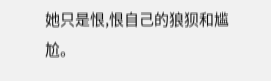她只是恨,恨自己的狼狈和尴尬。